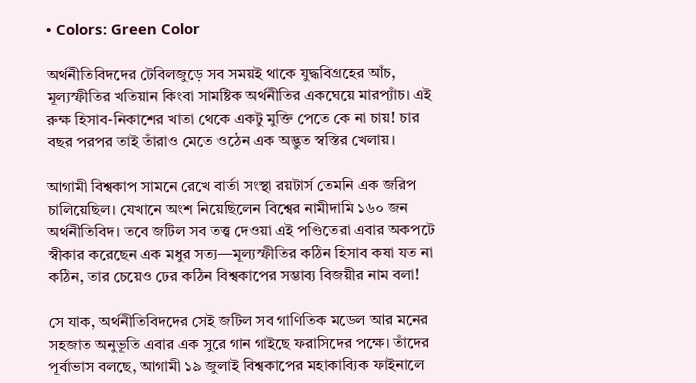• Colors: Green Color

অর্থনীতিবিদদের টেবিলজুড়ে সব সময়ই থাকে যুদ্ধবিগ্রহের আঁচ, মূল্যস্ফীতির খতিয়ান কিংবা সামষ্টিক অর্থনীতির একঘেয়ে মারপ্যাঁচ। এই রুক্ষ হিসাব-নিকাশের খাতা থেকে একটু মুক্তি পেতে কে না চায়! চার বছর পরপর তাই তাঁরাও মেতে ওঠেন এক অদ্ভুত স্বস্তির খেলায়।

আগামী বিশ্বকাপ সামনে রেখে বার্তা সংস্থা রয়টার্স তেমনি এক জরিপ চালিয়েছিল। যেখানে অংশ নিয়েছিলেন বিশ্বের নামীদামি ১৬০ জন অর্থনীতিবিদ। তবে জটিল সব তত্ত্ব দেওয়া এই পণ্ডিতেরা এবার অকপটে স্বীকার করেছেন এক মধুর সত্য—মূল্যস্ফীতির কঠিন হিসাব কষা যত না কঠিন, তার চেয়েও ঢের কঠিন বিশ্বকাপের সম্ভাব্য বিজয়ীর নাম বলা!

সে যাক, অর্থনীতিবিদদের সেই জটিল সব গাণিতিক মডেল আর মনের সহজাত অনুভূতি এবার এক সুরে গান গাইছে ফরাসিদের পক্ষে। তাঁদের পূর্বাভাস বলছে, আগামী ১৯ জুলাই বিশ্বকাপের মহাকাব্যিক ফাইনালে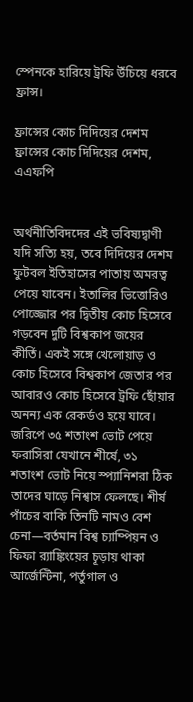স্পেনকে হারিয়ে ট্রফি উঁচিয়ে ধরবে ফ্রান্স।

ফ্রান্সের কোচ দিদিয়ের দেশম
ফ্রান্সের কোচ দিদিয়ের দেশম, এএফপি


অর্থনীতিবিদদের এই ভবিষ্যদ্বাণী যদি সত্যি হয়, তবে দিদিয়ের দেশম ফুটবল ইতিহাসের পাতায় অমরত্ব পেয়ে যাবেন। ইতালির ভিত্তোরিও পোজ্জোর পর দ্বিতীয় কোচ হিসেবে গড়বেন দুটি বিশ্বকাপ জয়ের কীর্তি। একই সঙ্গে খেলোয়াড় ও কোচ হিসেবে বিশ্বকাপ জেতার পর আবারও কোচ হিসেবে ট্রফি ছোঁয়ার অনন্য এক রেকর্ডও হয়ে যাবে। জরিপে ৩৫ শতাংশ ভোট পেয়ে ফরাসিরা যেখানে শীর্ষে, ৩১ শতাংশ ভোট নিয়ে স্প্যানিশরা ঠিক তাদের ঘাড়ে নিশ্বাস ফেলছে। শীর্ষ পাঁচের বাকি তিনটি নামও বেশ চেনা—বর্তমান বিশ্ব চ্যাম্পিয়ন ও ফিফা র‍্যাঙ্কিংয়ের চূড়ায় থাকা আর্জেন্টিনা, পর্তুগাল ও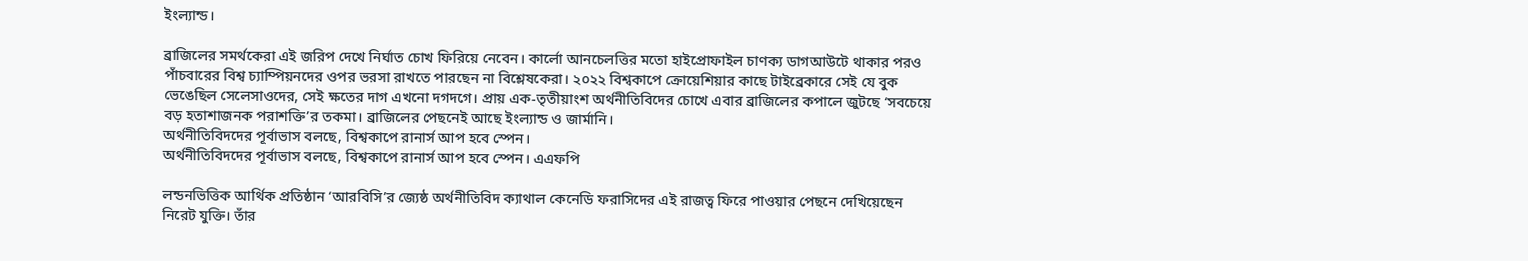ইংল্যান্ড।

ব্রাজিলের সমর্থকেরা এই জরিপ দেখে নির্ঘাত চোখ ফিরিয়ে নেবেন। কার্লো আনচেলত্তির মতো হাইপ্রোফাইল চাণক্য ডাগআউটে থাকার পরও পাঁচবারের বিশ্ব চ্যাম্পিয়নদের ওপর ভরসা রাখতে পারছেন না বিশ্লেষকেরা। ২০২২ বিশ্বকাপে ক্রোয়েশিয়ার কাছে টাইব্রেকারে সেই যে বুক ভেঙেছিল সেলেসাওদের, সেই ক্ষতের দাগ এখনো দগদগে। প্রায় এক-তৃতীয়াংশ অর্থনীতিবিদের চোখে এবার ব্রাজিলের কপালে জুটছে ‘সবচেয়ে বড় হতাশাজনক পরাশক্তি’র তকমা। ব্রাজিলের পেছনেই আছে ইংল্যান্ড ও জার্মানি।
অর্থনীতিবিদদের পূর্বাভাস বলছে, বিশ্বকাপে রানার্স আপ হবে স্পেন।
অর্থনীতিবিদদের পূর্বাভাস বলছে, বিশ্বকাপে রানার্স আপ হবে স্পেন। এএফপি

লন্ডনভিত্তিক আর্থিক প্রতিষ্ঠান ‘আরবিসি’র জ্যেষ্ঠ অর্থনীতিবিদ ক্যাথাল কেনেডি ফরাসিদের এই রাজত্ব ফিরে পাওয়ার পেছনে দেখিয়েছেন নিরেট যুক্তি। তাঁর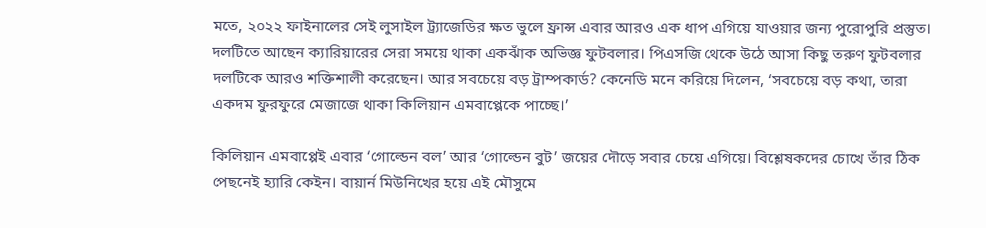মতে, ২০২২ ফাইনালের সেই লুসাইল ট্র্যাজেডির ক্ষত ভুলে ফ্রান্স এবার আরও এক ধাপ এগিয়ে যাওয়ার জন্য পুরোপুরি প্রস্তুত। দলটিতে আছেন ক্যারিয়ারের সেরা সময়ে থাকা একঝাঁক অভিজ্ঞ ফুটবলার। পিএসজি থেকে উঠে আসা কিছু তরুণ ফুটবলার দলটিকে আরও শক্তিশালী করেছেন। আর সবচেয়ে বড় ট্রাম্পকার্ড? কেনেডি মনে করিয়ে দিলেন, ‘সবচেয়ে বড় কথা, তারা একদম ফুরফুরে মেজাজে থাকা কিলিয়ান এমবাপ্পেকে পাচ্ছে।’

কিলিয়ান এমবাপ্পেই এবার ‘গোল্ডেন বল’ আর ‘গোল্ডেন বুট’ জয়ের দৌড়ে সবার চেয়ে এগিয়ে। বিশ্লেষকদের চোখে তাঁর ঠিক পেছনেই হ্যারি কেইন। বায়ার্ন মিউনিখের হয়ে এই মৌসুমে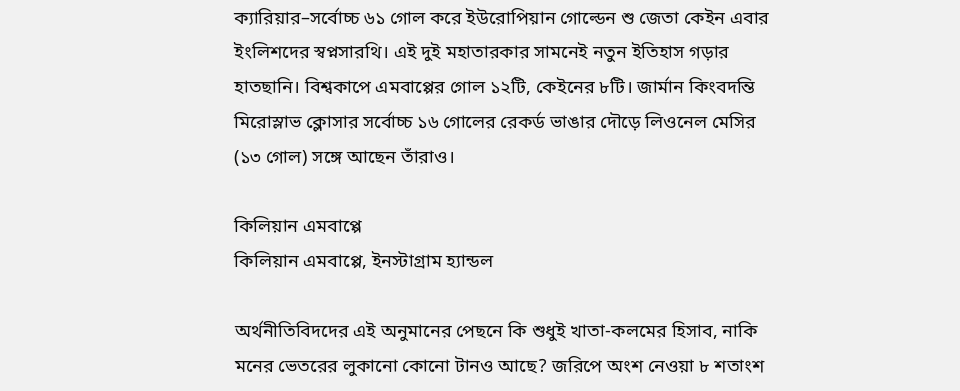ক্যারিয়ার–সর্বোচ্চ ৬১ গোল করে ইউরোপিয়ান গোল্ডেন শু জেতা কেইন এবার ইংলিশদের স্বপ্নসারথি। এই দুই মহাতারকার সামনেই নতুন ইতিহাস গড়ার হাতছানি। বিশ্বকাপে এমবাপ্পের গোল ১২টি, কেইনের ৮টি। জার্মান কিংবদন্তি মিরোস্লাভ ক্লোসার সর্বোচ্চ ১৬ গোলের রেকর্ড ভাঙার দৌড়ে লিওনেল মেসির (১৩ গোল) সঙ্গে আছেন তাঁরাও।

কিলিয়ান এমবাপ্পে
কিলিয়ান এমবাপ্পে, ইনস্টাগ্রাম হ্যান্ডল

অর্থনীতিবিদদের এই অনুমানের পেছনে কি শুধুই খাতা-কলমের হিসাব, নাকি মনের ভেতরের লুকানো কোনো টানও আছে? জরিপে অংশ নেওয়া ৮ শতাংশ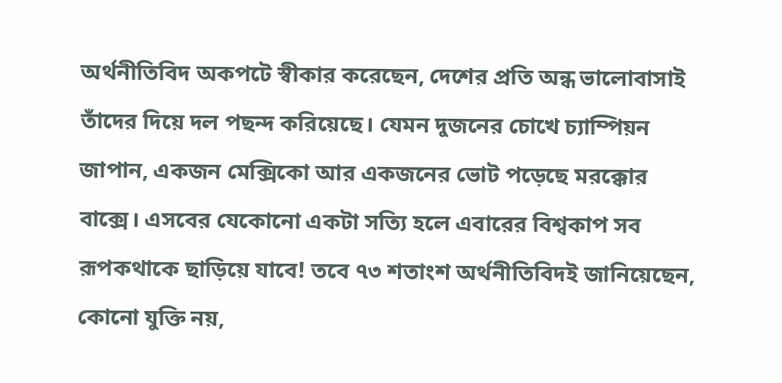অর্থনীতিবিদ অকপটে স্বীকার করেছেন, দেশের প্রতি অন্ধ ভালোবাসাই তাঁদের দিয়ে দল পছন্দ করিয়েছে। যেমন দুজনের চোখে চ্যাম্পিয়ন জাপান, একজন মেক্সিকো আর একজনের ভোট পড়েছে মরক্কোর বাক্সে। এসবের যেকোনো একটা সত্যি হলে এবারের বিশ্বকাপ সব রূপকথাকে ছাড়িয়ে যাবে! তবে ৭৩ শতাংশ অর্থনীতিবিদই জানিয়েছেন, কোনো যুক্তি নয়,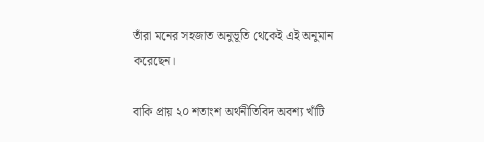তাঁরা মনের সহজাত অনুভূতি থেকেই এই অনুমান করেছেন।

বাকি প্রায় ২০ শতাংশ অর্থনীতিবিদ অবশ্য খাঁটি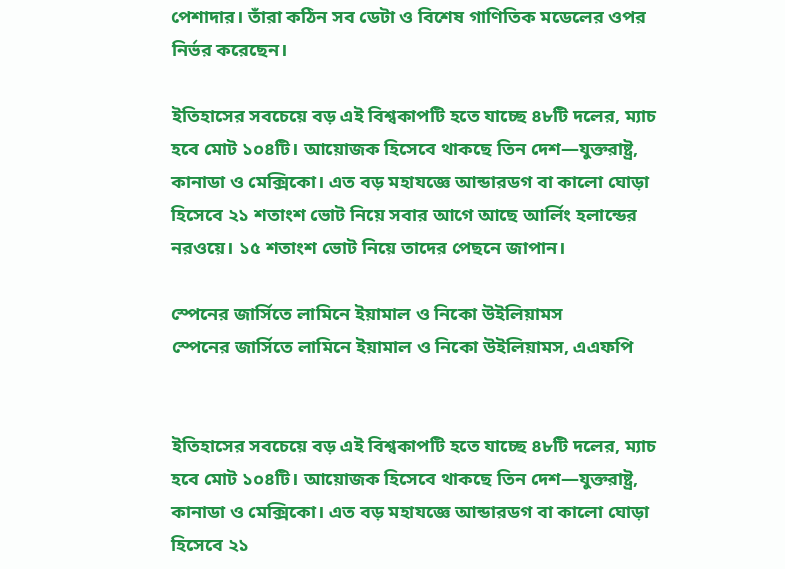পেশাদার। তাঁরা কঠিন সব ডেটা ও বিশেষ গাণিতিক মডেলের ওপর নির্ভর করেছেন।

ইতিহাসের সবচেয়ে বড় এই বিশ্বকাপটি হতে যাচ্ছে ৪৮টি দলের, ম্যাচ হবে মোট ১০৪টি। আয়োজক হিসেবে থাকছে তিন দেশ—যুক্তরাষ্ট্র, কানাডা ও মেক্সিকো। এত বড় মহাযজ্ঞে আন্ডারডগ বা কালো ঘোড়া হিসেবে ২১ শতাংশ ভোট নিয়ে সবার আগে আছে আর্লিং হলান্ডের নরওয়ে। ১৫ শতাংশ ভোট নিয়ে তাদের পেছনে জাপান।

স্পেনের জার্সিতে লামিনে ইয়ামাল ও নিকো উইলিয়ামস
স্পেনের জার্সিতে লামিনে ইয়ামাল ও নিকো উইলিয়ামস, এএফপি


ইতিহাসের সবচেয়ে বড় এই বিশ্বকাপটি হতে যাচ্ছে ৪৮টি দলের, ম্যাচ হবে মোট ১০৪টি। আয়োজক হিসেবে থাকছে তিন দেশ—যুক্তরাষ্ট্র, কানাডা ও মেক্সিকো। এত বড় মহাযজ্ঞে আন্ডারডগ বা কালো ঘোড়া হিসেবে ২১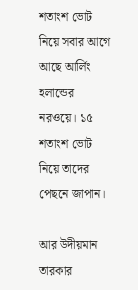শতাংশ ভোট নিয়ে সবার আগে আছে আর্লিং হলান্ডের নরওয়ে। ১৫ শতাংশ ভোট নিয়ে তাদের পেছনে জাপান।

আর উদীয়মান তারকার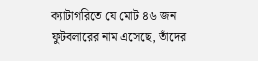ক্যাটাগরিতে যে মোট ৪৬ জন ফুটবলারের নাম এসেছে, তাঁদের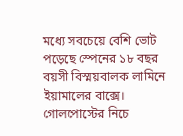মধ্যে সবচেয়ে বেশি ভোট পড়েছে স্পেনের ১৮ বছর বয়সী বিস্ময়বালক লামিনে ইয়ামালের বাক্সে। গোলপোস্টের নিচে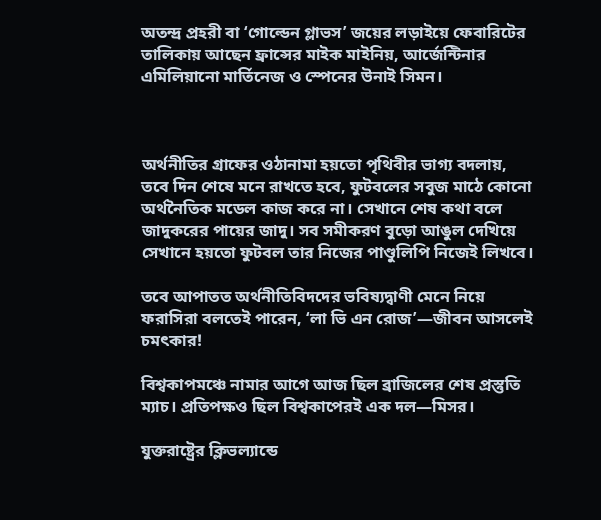অতন্দ্র প্রহরী বা ‘গোল্ডেন গ্লাভস’ জয়ের লড়াইয়ে ফেবারিটের তালিকায় আছেন ফ্রান্সের মাইক মাইনিয়, আর্জেন্টিনার এমিলিয়ানো মার্তিনেজ ও স্পেনের উনাই সিমন।



অর্থনীতির গ্রাফের ওঠানামা হয়তো পৃথিবীর ভাগ্য বদলায়, তবে দিন শেষে মনে রাখতে হবে, ফুটবলের সবুজ মাঠে কোনো অর্থনৈতিক মডেল কাজ করে না। সেখানে শেষ কথা বলে জাদুকরের পায়ের জাদু। সব সমীকরণ বুড়ো আঙুল দেখিয়ে সেখানে হয়তো ফুটবল তার নিজের পাণ্ডুলিপি নিজেই লিখবে।

তবে আপাতত অর্থনীতিবিদদের ভবিষ্যদ্বাণী মেনে নিয়ে ফরাসিরা বলতেই পারেন, ‘লা ভি এন রোজ’—জীবন আসলেই চমৎকার!

বিশ্বকাপমঞ্চে নামার আগে আজ ছিল ব্রাজিলের শেষ প্রস্তুতি ম্যাচ। প্রতিপক্ষও ছিল বিশ্বকাপেরই এক দল—মিসর।

যুক্তরাষ্ট্রের ক্লিভল্যান্ডে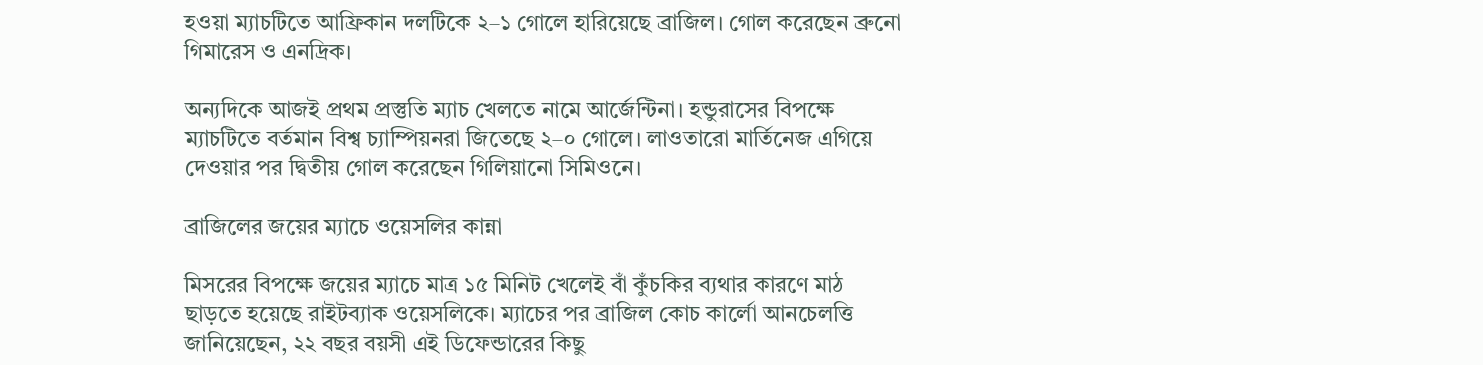হওয়া ম্যাচটিতে আফ্রিকান দলটিকে ২–১ গোলে হারিয়েছে ব্রাজিল। গোল করেছেন ব্রুনো গিমারেস ও এনদ্রিক।

অন্যদিকে আজই প্রথম প্রস্তুতি ম্যাচ খেলতে নামে আর্জেন্টিনা। হন্ডুরাসের বিপক্ষে ম্যাচটিতে বর্তমান বিশ্ব চ্যাম্পিয়নরা জিতেছে ২–০ গোলে। লাওতারো মার্তিনেজ এগিয়ে দেওয়ার পর দ্বিতীয় গোল করেছেন গিলিয়ানো সিমিওনে।

ব্রাজিলের জয়ের ম্যাচে ওয়েসলির কান্না

মিসরের বিপক্ষে জয়ের ম্যাচে মাত্র ১৫ মিনিট খেলেই বাঁ কুঁচকির ব্যথার কারণে মাঠ ছাড়তে হয়েছে রাইটব্যাক ওয়েসলিকে। ম্যাচের পর ব্রাজিল কোচ কার্লো আনচেলত্তি জানিয়েছেন, ২২ বছর বয়সী এই ডিফেন্ডারের কিছু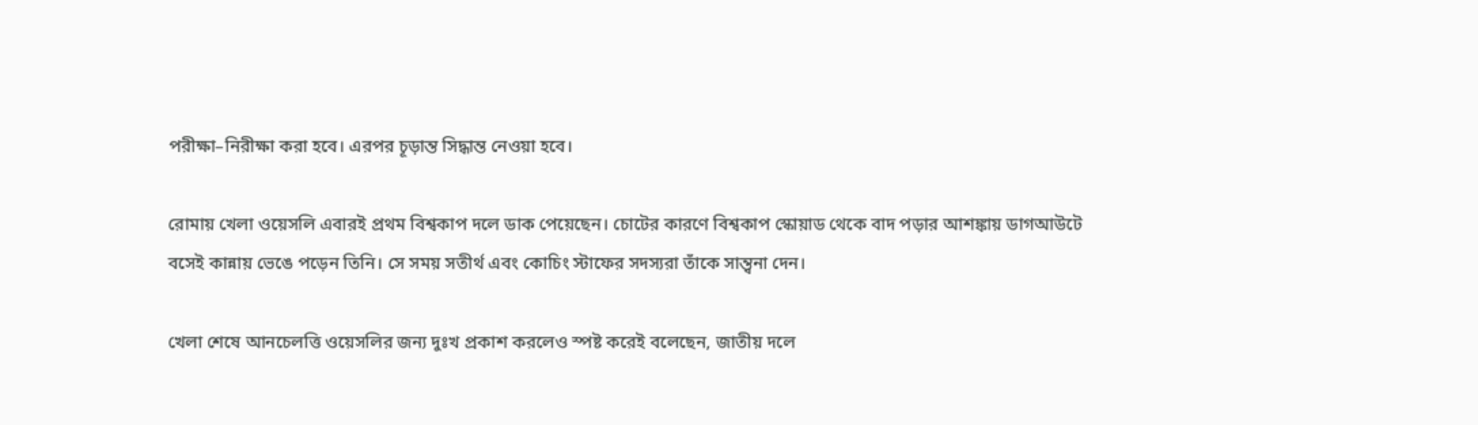পরীক্ষা–নিরীক্ষা করা হবে। এরপর চূড়ান্ত সিদ্ধান্ত নেওয়া হবে।

রোমায় খেলা ওয়েসলি এবারই প্রথম বিশ্বকাপ দলে ডাক পেয়েছেন। চোটের কারণে বিশ্বকাপ স্কোয়াড থেকে বাদ পড়ার আশঙ্কায় ডাগআউটে বসেই কান্নায় ভেঙে পড়েন তিনি। সে সময় সতীর্থ এবং কোচিং স্টাফের সদস্যরা তাঁকে সান্ত্বনা দেন।

খেলা শেষে আনচেলত্তি ওয়েসলির জন্য দুঃখ প্রকাশ করলেও স্পষ্ট করেই বলেছেন, জাতীয় দলে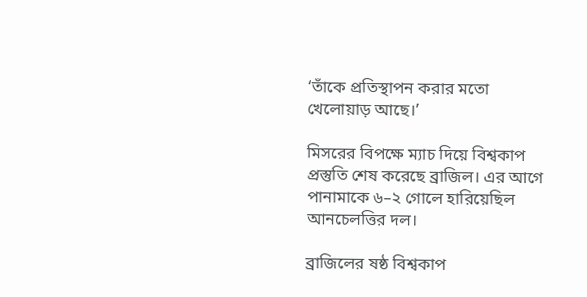‘তাঁকে প্রতিস্থাপন করার মতো খেলোয়াড় আছে।’

মিসরের বিপক্ষে ম্যাচ দিয়ে বিশ্বকাপ প্রস্তুতি শেষ করেছে ব্রাজিল। এর আগে পানামাকে ৬–২ গোলে হারিয়েছিল আনচেলত্তির দল।

ব্রাজিলের ষষ্ঠ বিশ্বকাপ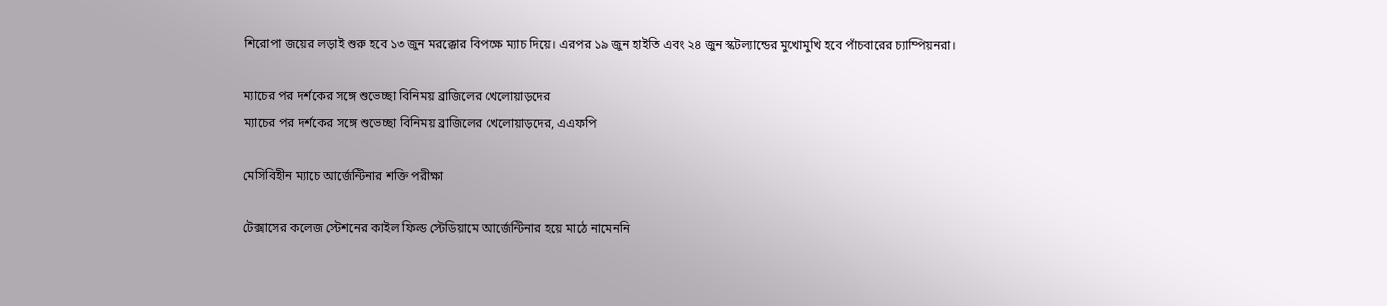শিরোপা জয়ের লড়াই শুরু হবে ১৩ জুন মরক্কোর বিপক্ষে ম্যাচ দিয়ে। এরপর ১৯ জুন হাইতি এবং ২৪ জুন স্কটল্যান্ডের মুখোমুখি হবে পাঁচবারের চ্যাম্পিয়নরা।

ম্যাচের পর দর্শকের সঙ্গে শুভেচ্ছা বিনিময় ব্রাজিলের খেলোয়াড়দের
ম্যাচের পর দর্শকের সঙ্গে শুভেচ্ছা বিনিময় ব্রাজিলের খেলোয়াড়দের, এএফপি

মেসিবিহীন ম্যাচে আর্জেন্টিনার শক্তি পরীক্ষা

টেক্সাসের কলেজ স্টেশনের কাইল ফিল্ড স্টেডিয়ামে আর্জেন্টিনার হয়ে মাঠে নামেননি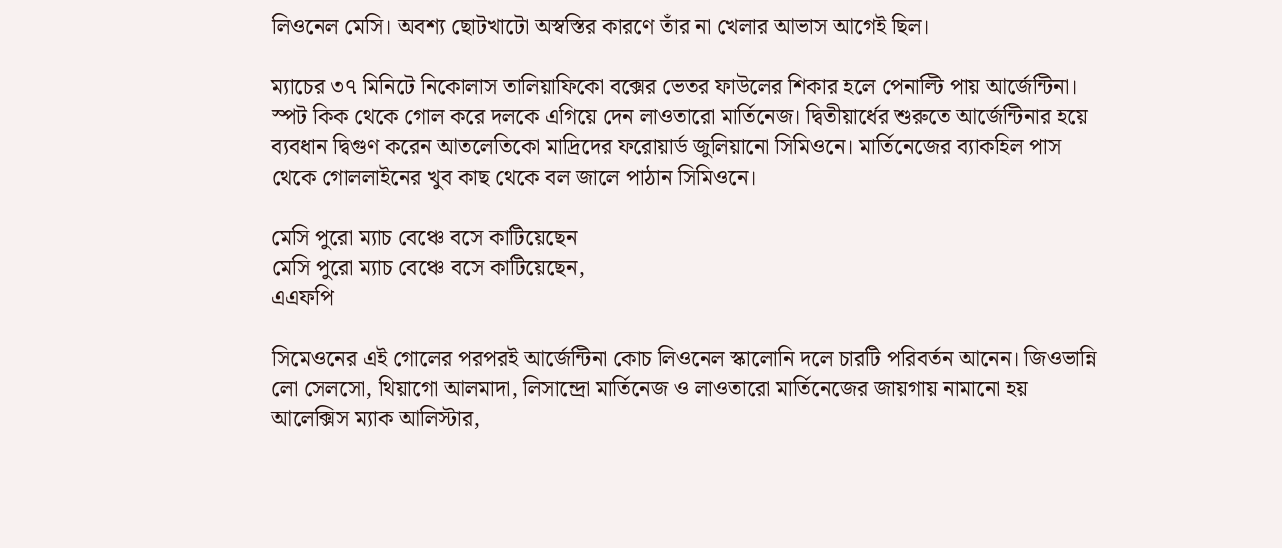লিওনেল মেসি। অবশ্য ছোটখাটো অস্বস্তির কারণে তাঁর না খেলার আভাস আগেই ছিল।

ম্যাচের ৩৭ মিনিটে নিকোলাস তালিয়াফিকো বক্সের ভেতর ফাউলের শিকার হলে পেনাল্টি পায় আর্জেন্টিনা। স্পট কিক থেকে গোল করে দলকে এগিয়ে দেন লাওতারো মার্তিনেজ। দ্বিতীয়ার্ধের শুরুতে আর্জেন্টিনার হয়ে ব্যবধান দ্বিগুণ করেন আতলেতিকো মাদ্রিদের ফরোয়ার্ড জুলিয়ানো সিমিওনে। মার্তিনেজের ব্যাকহিল পাস থেকে গোললাইনের খুব কাছ থেকে বল জালে পাঠান সিমিওনে।

মেসি পুরো ম্যাচ বেঞ্চে বসে কাটিয়েছেন
মেসি পুরো ম্যাচ বেঞ্চে বসে কাটিয়েছেন,
এএফপি

সিমেওনের এই গোলের পরপরই আর্জেন্টিনা কোচ লিওনেল স্কালোনি দলে চারটি পরিবর্তন আনেন। জিওভান্নি লো সেলসো, থিয়াগো আলমাদা, লিসান্দ্রো মার্তিনেজ ও লাওতারো মার্তিনেজের জায়গায় নামানো হয় আলেক্সিস ম্যাক আলিস্টার,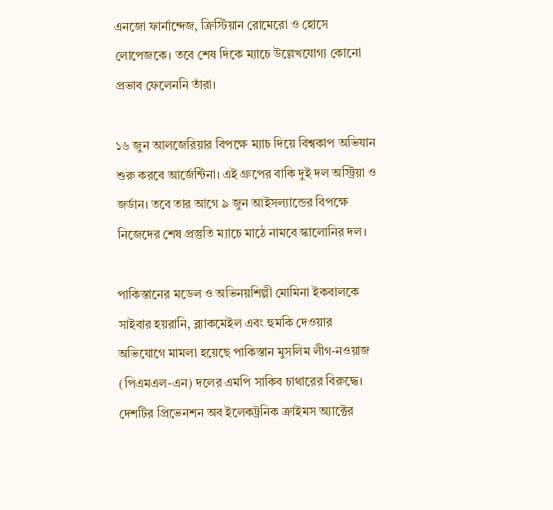এনজো ফার্নান্দেজ, ক্রিস্টিয়ান রোমেরো ও হোসে লোপেজকে। তবে শেষ দিকে ম্যাচে উল্লেখযোগ্য কোনো প্রভাব ফেলেননি তাঁরা।

১৬ জুন আলজেরিয়ার বিপক্ষে ম্যাচ দিয়ে বিশ্বকাপ অভিযান শুরু করবে আর্জেন্টিনা। এই গ্রুপের বাকি দুই দল অস্ট্রিয়া ও জর্ডান। তবে তার আগে ৯ জুন আইসল্যান্ডের বিপক্ষে নিজেদের শেষ প্রস্তুতি ম্যাচে মাঠে নামবে স্কালোনির দল।

পাকিস্তানের মডেল ও অভিনয়শিল্পী মোমিনা ইকবালকে সাইবার হয়রানি, ব্ল্যাকমেইল এবং হুমকি দেওয়ার অভিযোগে মামলা হয়েছে পাকিস্তান মুসলিম লীগ-নওয়াজ (পিএমএল-এন) দলের এমপি সাকিব চাথারের বিরুদ্ধে। দেশটির প্রিভেনশন অব ইলেকট্রনিক ক্রাইমস অ্যাক্টের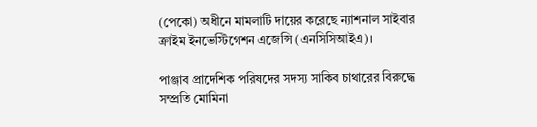(পেকো) অধীনে মামলাটি দায়ের করেছে ন্যাশনাল সাইবার ক্রাইম ইনভেস্টিগেশন এজেন্সি (এনসিসিআইএ)।

পাঞ্জাব প্রাদেশিক পরিষদের সদস্য সাকিব চাথারের বিরুদ্ধে সম্প্রতি মোমিনা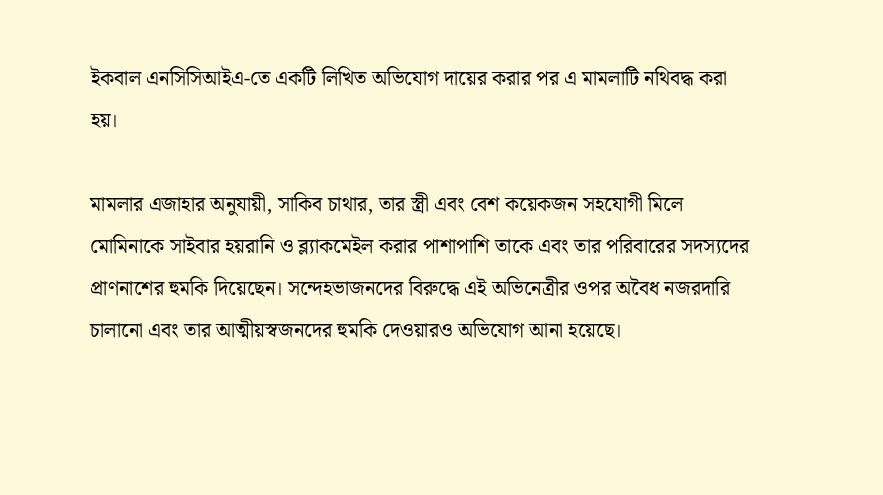ইকবাল এনসিসিআইএ-তে একটি লিখিত অভিযোগ দায়ের করার পর এ মামলাটি নথিবদ্ধ করা হয়।

মামলার এজাহার অনুযায়ী, সাকিব চাথার, তার স্ত্রী এবং বেশ কয়েকজন সহযোগী মিলে মোমিনাকে সাইবার হয়রানি ও ব্ল্যাকমেইল করার পাশাপাশি তাকে এবং তার পরিবারের সদস্যদের প্রাণনাশের হুমকি দিয়েছেন। সন্দেহভাজনদের বিরুদ্ধে এই অভিনেত্রীর ওপর অবৈধ নজরদারি চালানো এবং তার আত্মীয়স্বজনদের হুমকি দেওয়ারও অভিযোগ আনা হয়েছে।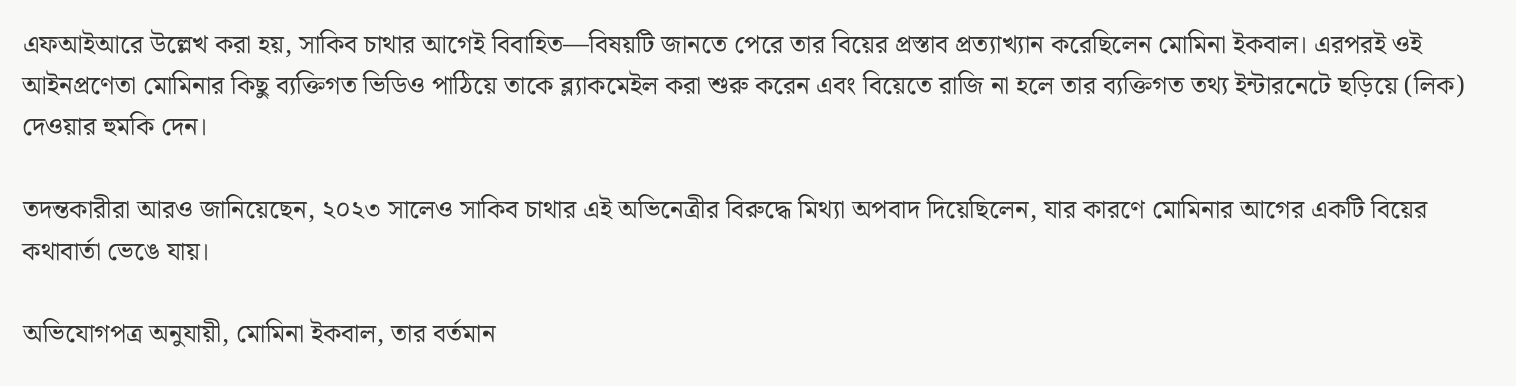এফআইআরে উল্লেখ করা হয়, সাকিব চাথার আগেই বিবাহিত—বিষয়টি জানতে পেরে তার বিয়ের প্রস্তাব প্রত্যাখ্যান করেছিলেন মোমিনা ইকবাল। এরপরই ওই আইনপ্রণেতা মোমিনার কিছু ব্যক্তিগত ভিডিও পাঠিয়ে তাকে ব্ল্যাকমেইল করা শুরু করেন এবং বিয়েতে রাজি না হলে তার ব্যক্তিগত তথ্য ইন্টারনেটে ছড়িয়ে (লিক) দেওয়ার হুমকি দেন।

তদন্তকারীরা আরও জানিয়েছেন, ২০২৩ সালেও সাকিব চাথার এই অভিনেত্রীর বিরুদ্ধে মিথ্যা অপবাদ দিয়েছিলেন, যার কারণে মোমিনার আগের একটি বিয়ের কথাবার্তা ভেঙে যায়।

অভিযোগপত্র অনুযায়ী, মোমিনা ইকবাল, তার বর্তমান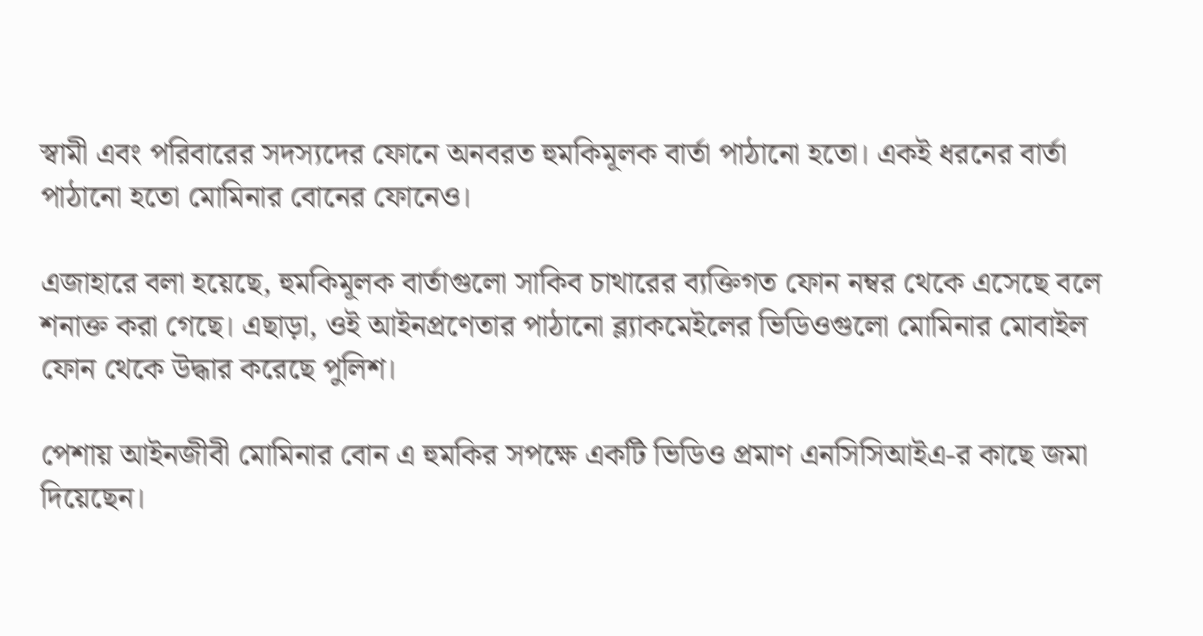স্বামী এবং পরিবারের সদস্যদের ফোনে অনবরত হুমকিমূলক বার্তা পাঠানো হতো। একই ধরনের বার্তা পাঠানো হতো মোমিনার বোনের ফোনেও।

এজাহারে বলা হয়েছে, হুমকিমূলক বার্তাগুলো সাকিব চাথারের ব্যক্তিগত ফোন নম্বর থেকে এসেছে বলে শনাক্ত করা গেছে। এছাড়া, ওই আইনপ্রণেতার পাঠানো ব্ল্যাকমেইলের ভিডিওগুলো মোমিনার মোবাইল ফোন থেকে উদ্ধার করেছে পুলিশ।

পেশায় আইনজীবী মোমিনার বোন এ হুমকির সপক্ষে একটি ভিডিও প্রমাণ এনসিসিআইএ-র কাছে জমা দিয়েছেন।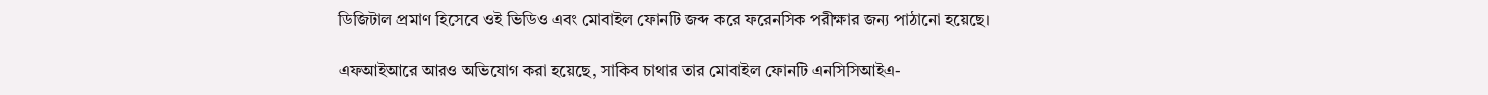ডিজিটাল প্রমাণ হিসেবে ওই ভিডিও এবং মোবাইল ফোনটি জব্দ করে ফরেনসিক পরীক্ষার জন্য পাঠানো হয়েছে।

এফআইআরে আরও অভিযোগ করা হয়েছে, সাকিব চাথার তার মোবাইল ফোনটি এনসিসিআইএ-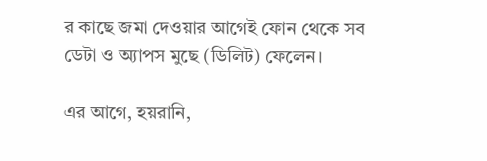র কাছে জমা দেওয়ার আগেই ফোন থেকে সব ডেটা ও অ্যাপস মুছে (ডিলিট) ফেলেন।

এর আগে, হয়রানি,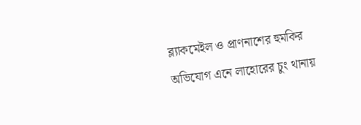ব্ল্যাকমেইল ও প্রাণনাশের হুমকির অভিযোগ এনে লাহোরের চুং থানায়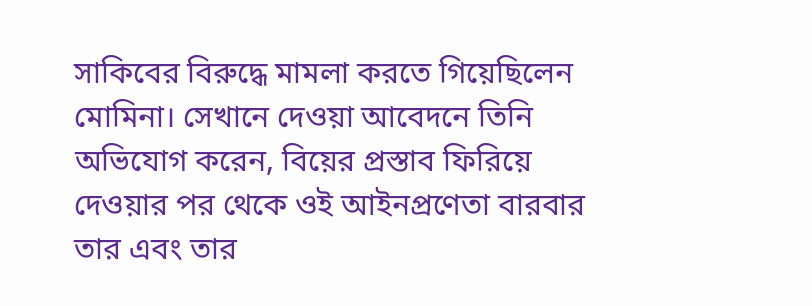সাকিবের বিরুদ্ধে মামলা করতে গিয়েছিলেন মোমিনা। সেখানে দেওয়া আবেদনে তিনি অভিযোগ করেন, বিয়ের প্রস্তাব ফিরিয়ে দেওয়ার পর থেকে ওই আইনপ্রণেতা বারবার তার এবং তার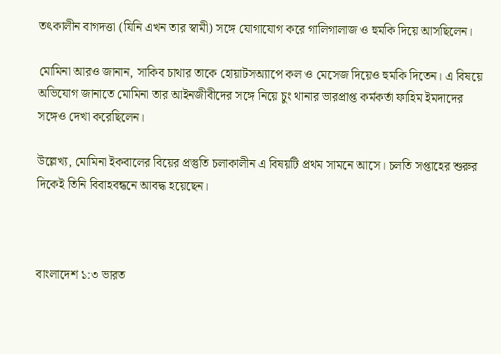তৎকালীন বাগদত্তা (যিনি এখন তার স্বামী) সঙ্গে যোগাযোগ করে গালিগালাজ ও হুমকি দিয়ে আসছিলেন।

মোমিনা আরও জানান, সাকিব চাথার তাকে হোয়াটসঅ্যাপে কল ও মেসেজ দিয়েও হুমকি দিতেন। এ বিষয়ে অভিযোগ জানাতে মোমিনা তার আইনজীবীদের সঙ্গে নিয়ে চুং থানার ভারপ্রাপ্ত কর্মকর্তা ফাহিম ইমদাদের সঙ্গেও দেখা করেছিলেন।

উল্লেখ্য, মোমিনা ইকবালের বিয়ের প্রস্তুতি চলাকালীন এ বিষয়টি প্রথম সামনে আসে। চলতি সপ্তাহের শুরুর দিকেই তিনি বিবাহবন্ধনে আবদ্ধ হয়েছেন।



বাংলাদেশ ১:৩ ভারত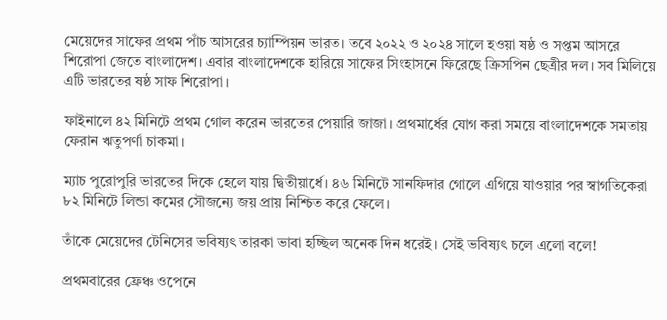মেয়েদের সাফের প্রথম পাঁচ আসরের চ্যাম্পিয়ন ভারত। তবে ২০২২ ও ২০২৪ সালে হওয়া ষষ্ঠ ও সপ্তম আসরে শিরোপা জেতে বাংলাদেশ। এবার বাংলাদেশকে হারিয়ে সাফের সিংহাসনে ফিরেছে ক্রিসপিন ছেত্রীর দল। সব মিলিয়ে এটি ভারতের ষষ্ঠ সাফ শিরোপা।

ফাইনালে ৪২ মিনিটে প্রথম গোল করেন ভারতের পেয়ারি জাজা। প্রথমার্ধের যোগ করা সময়ে বাংলাদেশকে সমতায় ফেরান ঋতুপর্ণা চাকমা।

ম্যাচ পুরোপুরি ভারতের দিকে হেলে যায় দ্বিতীয়ার্ধে। ৪৬ মিনিটে সানফিদার গোলে এগিয়ে যাওয়ার পর স্বাগতিকেরা ৮২ মিনিটে লিন্ডা কমের সৌজন্যে জয় প্রায় নিশ্চিত করে ফেলে।

তাঁকে মেয়েদের টেনিসের ভবিষ্যৎ তারকা ভাবা হচ্ছিল অনেক দিন ধরেই। সেই ভবিষ্যৎ চলে এলো বলে!

প্রথমবারের ফ্রেঞ্চ ওপেনে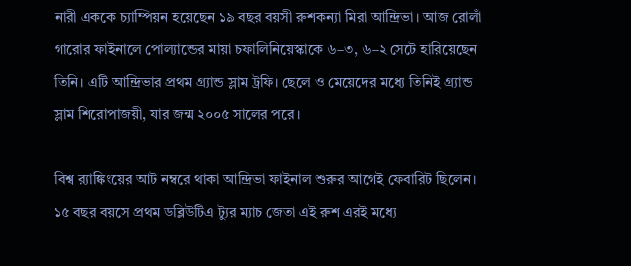নারী এককে চ্যাম্পিয়ন হয়েছেন ১৯ বছর বয়সী রুশকন্যা মিরা আন্দ্রিভা। আজ রোলাঁ গারোর ফাইনালে পোল্যান্ডের মায়া চফালিনিয়েস্কাকে ৬–৩, ৬–২ সেটে হারিয়েছেন তিনি। এটি আন্দ্রিভার প্রথম গ্র্যান্ড স্লাম ট্রফি। ছেলে ও মেয়েদের মধ্যে তিনিই গ্র্যান্ড স্লাম শিরোপাজয়ী, যার জন্ম ২০০৫ সালের পরে।

বিশ্ব র‍্যাঙ্কিংয়ের আট নম্বরে থাকা আন্দ্রিভা ফাইনাল শুরুর আগেই ফেবারিট ছিলেন। ১৫ বছর বয়সে প্রথম ডব্লিউটিএ ট্যুর ম্যাচ জেতা এই রুশ এরই মধ্যে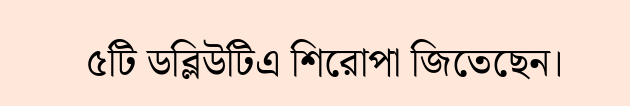৫টি ডব্লিউটিএ শিরোপা জিতেছেন।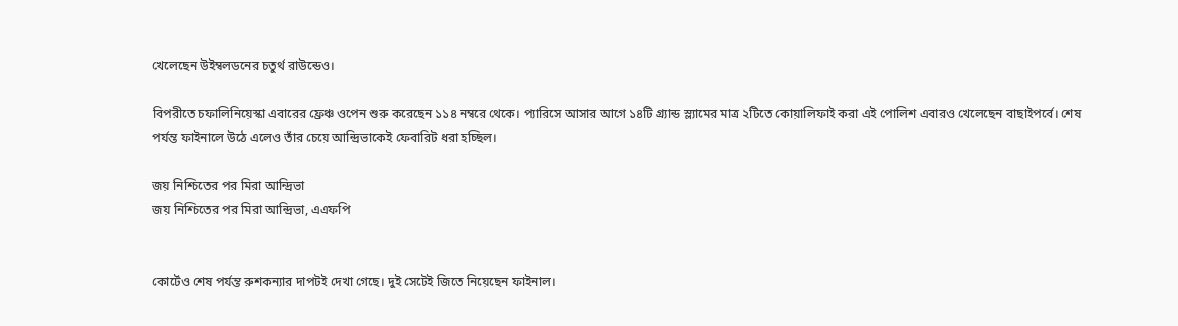খেলেছেন উইম্বলডনের চতুর্থ রাউন্ডেও।

বিপরীতে চফালিনিয়েস্কা এবারের ফ্রেঞ্চ ওপেন শুরু করেছেন ১১৪ নম্বরে থেকে। প্যারিসে আসার আগে ১৪টি গ্র্যান্ড স্ল্যামের মাত্র ২টিতে কোয়ালিফাই করা এই পোলিশ এবারও খেলেছেন বাছাইপর্বে। শেষ পর্যন্ত ফাইনালে উঠে এলেও তাঁর চেয়ে আন্দ্রিভাকেই ফেবারিট ধরা হচ্ছিল।

জয় নিশ্চিতের পর মিরা আন্দ্রিভা
জয় নিশ্চিতের পর মিরা আন্দ্রিভা, এএফপি


কোর্টেও শেষ পর্যন্ত রুশকন্যার দাপটই দেখা গেছে। দুই সেটেই জিতে নিয়েছেন ফাইনাল।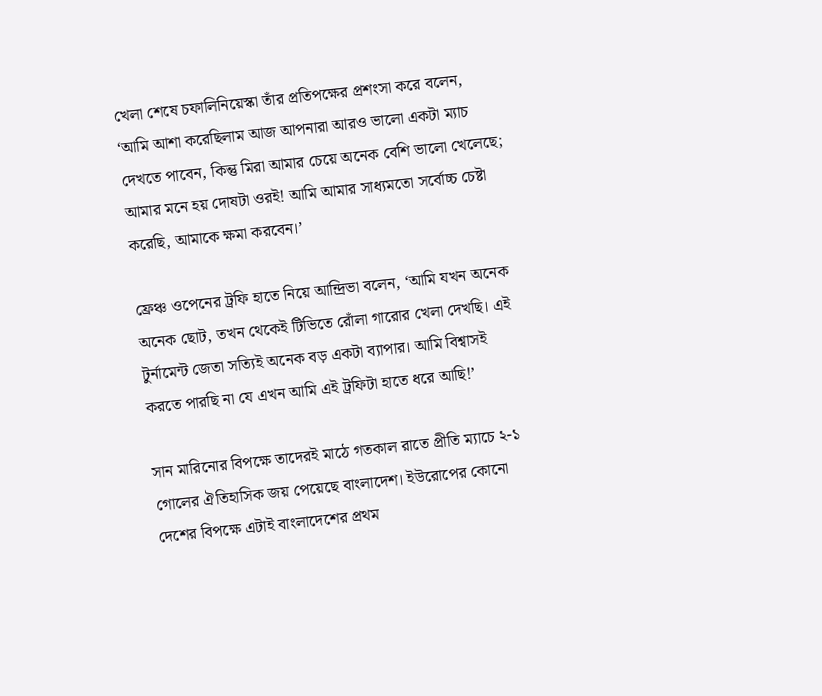খেলা শেষে চফালিনিয়েস্কা তাঁর প্রতিপক্ষের প্রশংসা করে বলেন, ‘আমি আশা করেছিলাম আজ আপনারা আরও ভালো একটা ম্যাচ দেখতে পাবেন, কিন্তু মিরা আমার চেয়ে অনেক বেশি ভালো খেলেছে; আমার মনে হয় দোষটা ওরই! আমি আমার সাধ্যমতো সর্বোচ্চ চেষ্টা করেছি, আমাকে ক্ষমা করবেন।’

ফ্রেঞ্চ ওপেনের ট্রফি হাতে নিয়ে আন্দ্রিভা বলেন, ‘আমি যখন অনেক অনেক ছোট, তখন থেকেই টিভিতে রোঁলা গারোর খেলা দেখছি। এই টুর্নামেন্ট জেতা সত্যিই অনেক বড় একটা ব্যাপার। আমি বিশ্বাসই করতে পারছি না যে এখন আমি এই ট্রফিটা হাতে ধরে আছি!’

সান মারিনোর বিপক্ষে তাদেরই মাঠে গতকাল রাতে প্রীতি ম্যাচে ২-১ গোলের ঐতিহাসিক জয় পেয়েছে বাংলাদেশ। ইউরোপের কোনো দেশের বিপক্ষে এটাই বাংলাদেশের প্রথম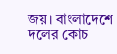জয়। বাংলাদেশে দলের কোচ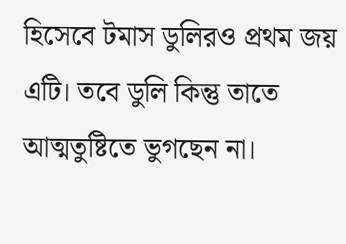হিসেবে টমাস ডুলিরও প্রথম জয় এটি। তবে ডুলি কিন্তু তাতে আত্মতুষ্টিতে ভুগছেন না।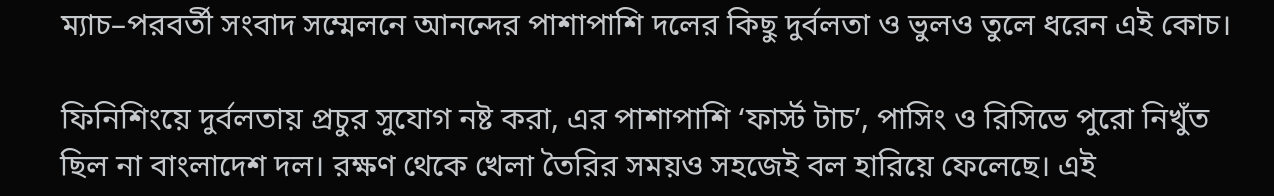ম্যাচ–পরবর্তী সংবাদ সম্মেলনে আনন্দের পাশাপাশি দলের কিছু দুর্বলতা ও ভুলও তুলে ধরেন এই কোচ।

ফিনিশিংয়ে দুর্বলতায় প্রচুর সুযোগ নষ্ট করা, এর পাশাপাশি ‘ফার্স্ট টাচ’, পাসিং ও রিসিভে পুরো নিখুঁত ছিল না বাংলাদেশ দল। রক্ষণ থেকে খেলা তৈরির সময়ও সহজেই বল হারিয়ে ফেলেছে। এই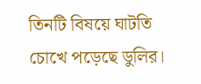তিনটি বিষয়ে ঘাটতি চোখে পড়েছে ডুলির।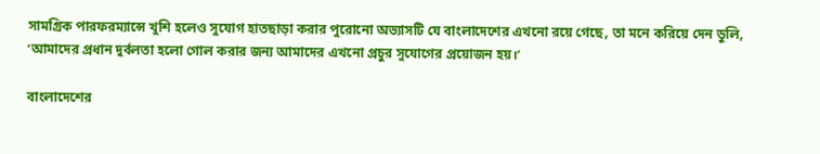সামগ্রিক পারফরম্যান্সে খুশি হলেও সুযোগ হাতছাড়া করার পুরোনো অভ্যাসটি যে বাংলাদেশের এখনো রয়ে গেছে, তা মনে করিয়ে দেন ডুলি, ‘আমাদের প্রধান দুর্বলতা হলো গোল করার জন্য আমাদের এখনো প্রচুর সুযোগের প্রয়োজন হয়।’

বাংলাদেশের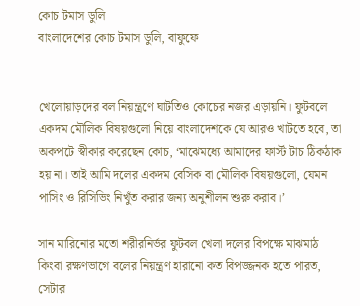কোচ টমাস ডুলি
বাংলাদেশের কোচ টমাস ডুলি, বাফুফে


খেলোয়াড়দের বল নিয়ন্ত্রণে ঘাটতিও কোচের নজর এড়ায়নি। ফুটবলে একদম মৌলিক বিষয়গুলো নিয়ে বাংলাদেশকে যে আরও খাটতে হবে, তা অকপটে স্বীকার করেছেন কোচ, ‘মাঝেমধ্যে আমাদের ফার্স্ট টাচ ঠিকঠাক হয় না। তাই আমি দলের একদম বেসিক বা মৌলিক বিষয়গুলো, যেমন পাসিং ও রিসিভিং নিখুঁত করার জন্য অনুশীলন শুরু করাব।’

সান মারিনোর মতো শরীরনির্ভর ফুটবল খেলা দলের বিপক্ষে মাঝমাঠ কিংবা রক্ষণভাগে বলের নিয়ন্ত্রণ হারানো কত বিপজ্জনক হতে পারত, সেটার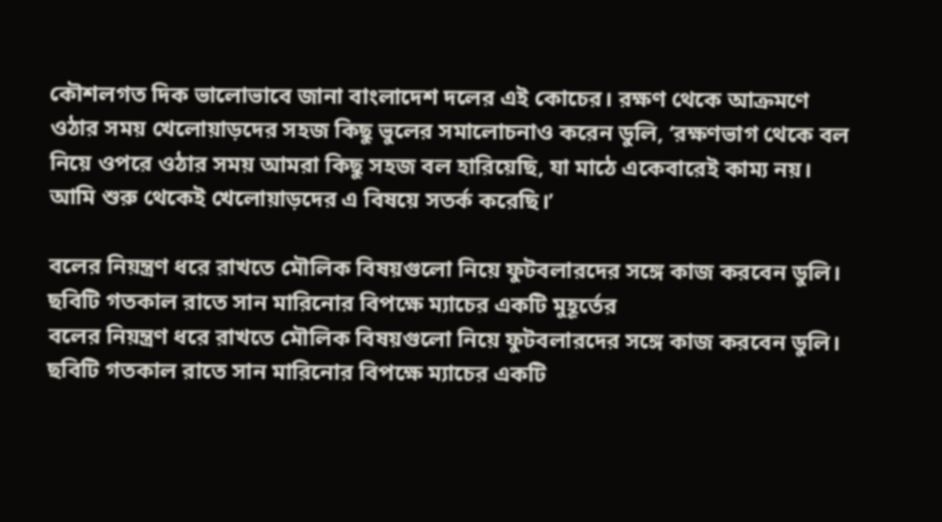কৌশলগত দিক ভালোভাবে জানা বাংলাদেশ দলের এই কোচের। রক্ষণ থেকে আক্রমণে ওঠার সময় খেলোয়াড়দের সহজ কিছু ভুলের সমালোচনাও করেন ডুলি, ‘রক্ষণভাগ থেকে বল নিয়ে ওপরে ওঠার সময় আমরা কিছু সহজ বল হারিয়েছি, যা মাঠে একেবারেই কাম্য নয়। আমি শুরু থেকেই খেলোয়াড়দের এ বিষয়ে সতর্ক করেছি।’

বলের নিয়ন্ত্রণ ধরে রাখতে মৌলিক বিষয়গুলো নিয়ে ফুটবলারদের সঙ্গে কাজ করবেন ডুলি। ছবিটি গতকাল রাতে সান মারিনোর বিপক্ষে ম্যাচের একটি মুহূর্তের
বলের নিয়ন্ত্রণ ধরে রাখতে মৌলিক বিষয়গুলো নিয়ে ফুটবলারদের সঙ্গে কাজ করবেন ডুলি। ছবিটি গতকাল রাতে সান মারিনোর বিপক্ষে ম্যাচের একটি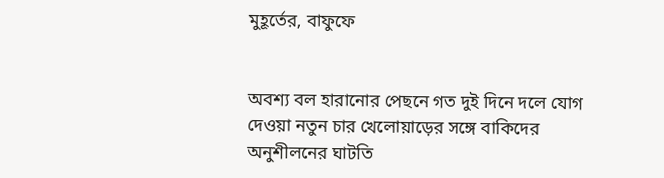মুহূর্তের, বাফুফে


অবশ্য বল হারানোর পেছনে গত দুই দিনে দলে যোগ দেওয়া নতুন চার খেলোয়াড়ের সঙ্গে বাকিদের অনুশীলনের ঘাটতি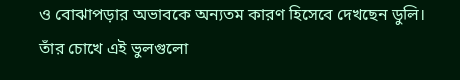ও বোঝাপড়ার অভাবকে অন্যতম কারণ হিসেবে দেখছেন ডুলি। তাঁর চোখে এই ভুলগুলো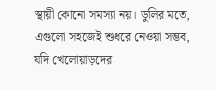স্থায়ী কোনো সমস্যা নয়। ডুলির মতে, এগুলো সহজেই শুধরে নেওয়া সম্ভব, যদি খেলোয়াড়দের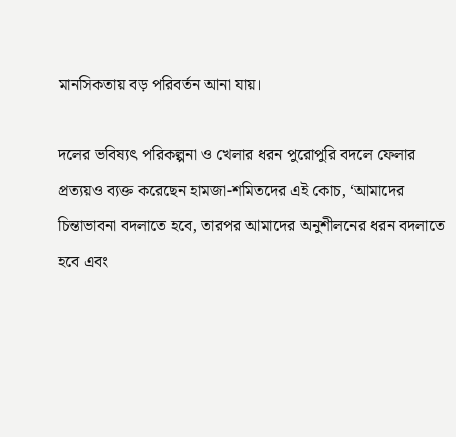মানসিকতায় বড় পরিবর্তন আনা যায়।

দলের ভবিষ্যৎ পরিকল্পনা ও খেলার ধরন পুরোপুরি বদলে ফেলার প্রত্যয়ও ব্যক্ত করেছেন হামজা-শমিতদের এই কোচ, ‘আমাদের চিন্তাভাবনা বদলাতে হবে, তারপর আমাদের অনুশীলনের ধরন বদলাতে হবে এবং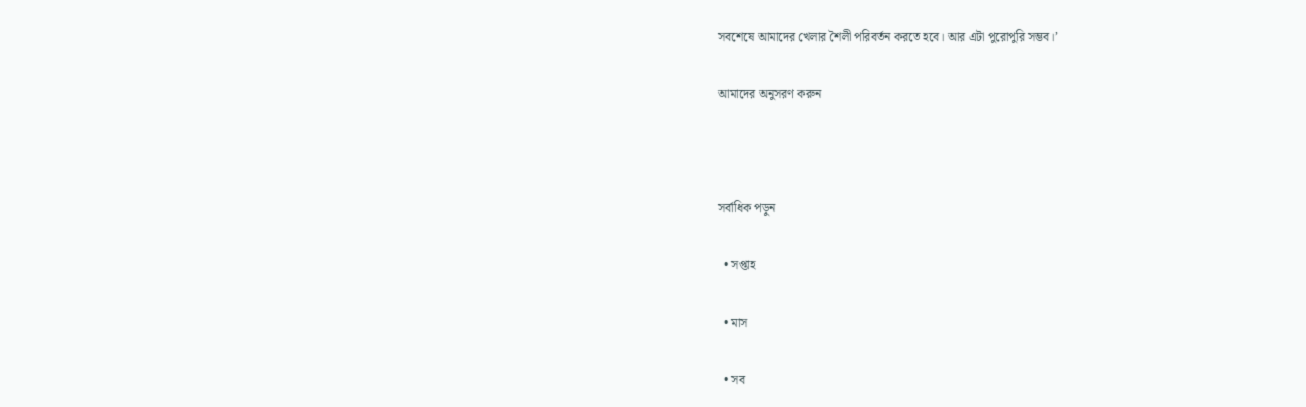সবশেষে আমাদের খেলার শৈলী পরিবর্তন করতে হবে। আর এটা পুরোপুরি সম্ভব।’

আমাদের অনুসরণ করুন



সর্বাধিক পড়ুন

  • সপ্তাহ

  • মাস

  • সব